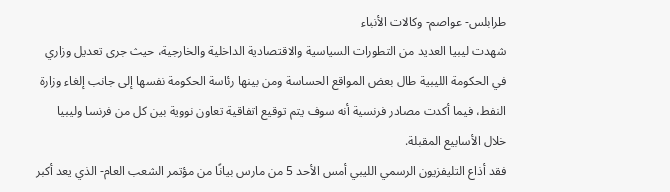طرابلس- عواصم- وكالات الأنباء
شهدت ليبيا العديد من التطورات السياسية والاقتصادية الداخلية والخارجية، حيث جرى تعديل وزاري في الحكومة الليبية طال بعض المواقع الحساسة ومن بينها رئاسة الحكومة نفسها إلى جانب إلغاء وزارة النفط، فيما أكدت مصادر فرنسية أنه سوف يتم توقيع اتفاقية تعاون نووية بين كل من فرنسا وليبيا خلال الأسابيع المقبلة.
فقد أذاع التليفزيون الرسمي الليبي أمس الأحد 5 من مارس بيانًا من مؤتمر الشعب العام- الذي يعد أكبر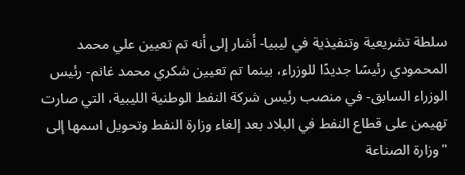سلطة تشريعية وتنفيذية في ليبيا- أشار إلى أنه تم تعيين علي محمد المحمودي رئيسًا جديدًا للوزراء، بينما تم تعيين شكري محمد غانم- رئيس الوزراء السابق- في منصب رئيس شركة النفط الوطنية الليبية، التي صارت تهيمن على قطاع النفط في البلاد بعد إلغاء وزارة النفط وتحويل اسمها إلى "وزارة الصناعة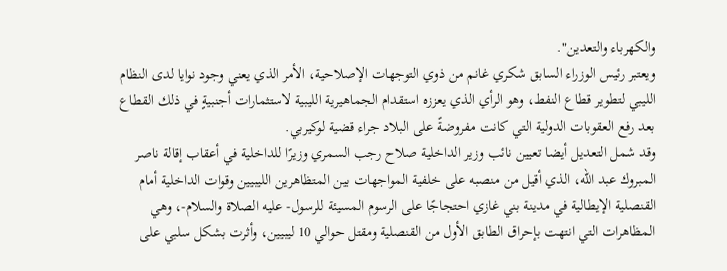والكهرباء والتعدين".
ويعتبر رئيس الوزراء السابق شكري غانم من ذوي التوجهات الإصلاحية، الأمر الذي يعني وجود نوايا لدى النظام الليبي لتطوير قطاع النفط، وهو الرأي الذي يعززه استقدام الجماهيرية الليبية لاستثمارات أجنبيةٍ في ذلك القطاع بعد رفع العقوبات الدولية التي كانت مفروضةً على البلاد جراء قضية لوكيربي.
وقد شمل التعديل أيضا تعيين نائب وزير الداخلية صلاح رجب السمري وزيرًا للداخلية في أعقاب إقالة ناصر المبروك عبد الله، الذي أقيل من منصبه على خلفية المواجهات بين المتظاهرين الليبيين وقوات الداخلية أمام القنصلية الإيطالية في مدينة بني غازي احتجاجًا على الرسوم المسيئة للرسول- عليه الصلاة والسلام-، وهي المظاهرات التي انتهت بإحراق الطابق الأول من القنصلية ومقتل حوالي 10 ليبيين، وأثرت بشكل سلبي على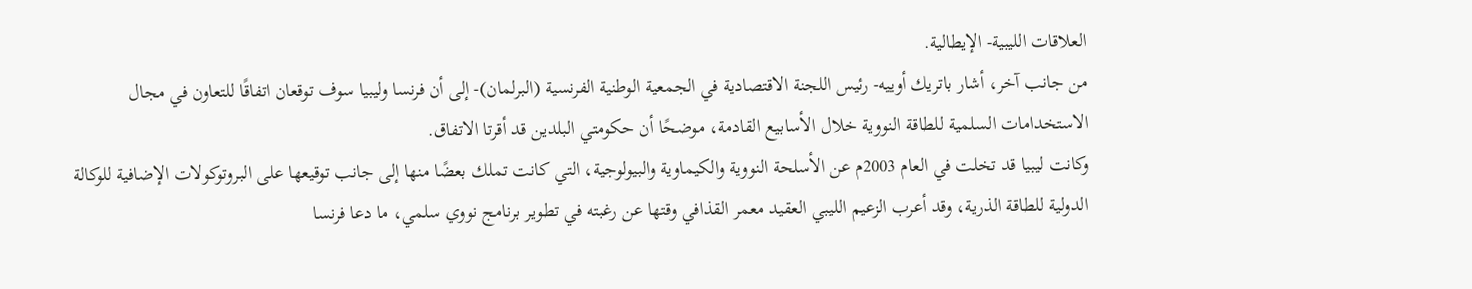العلاقات الليبية- الإيطالية.
من جانب آخر، أشار باتريك أوييه- رئيس اللجنة الاقتصادية في الجمعية الوطنية الفرنسية (البرلمان)- إلى أن فرنسا وليبيا سوف توقعان اتفاقًا للتعاون في مجال الاستخدامات السلمية للطاقة النووية خلال الأسابيع القادمة، موضحًا أن حكومتي البلدين قد أقرتا الاتفاق.
وكانت ليبيا قد تخلت في العام 2003م عن الأسلحة النووية والكيماوية والبيولوجية، التي كانت تملك بعضًا منها إلى جانب توقيعها على البروتوكولات الإضافية للوكالة الدولية للطاقة الذرية، وقد أعرب الزعيم الليبي العقيد معمر القذافي وقتها عن رغبته في تطوير برنامج نووي سلمي، ما دعا فرنسا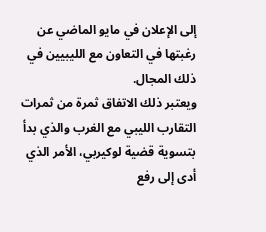إلى الإعلان في مايو الماضي عن رغبتها في التعاون مع الليبيين في ذلك المجال.
ويعتبر ذلك الاتفاق ثمرة من ثمرات التقارب الليبي مع الغرب والذي بدأ بتسوية قضية لوكيربي، الأمر الذي أدى إلى رفع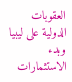العقوبات الدولية على ليبيا وبدء الاستثمارات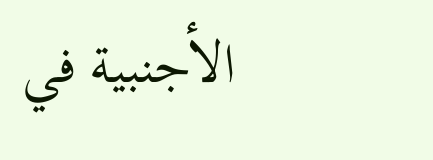الأجنبية في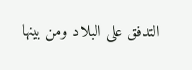التدفق على البلاد ومن بينها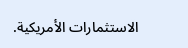الاستثمارات الأمريكية.